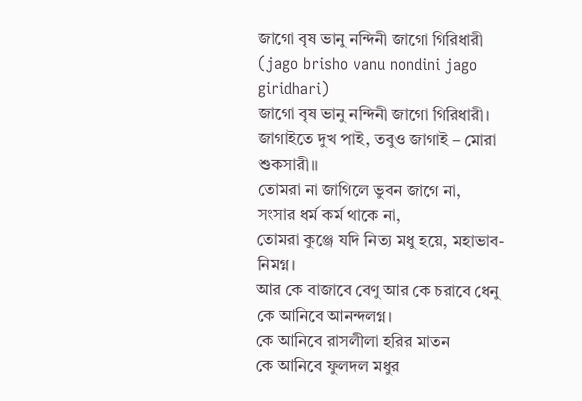জাগো বৃষ ভানু নন্দিনী জাগো গিরিধারী (jago brisho vanu nondini jago giridhari)
জাগো বৃষ ভানু নন্দিনী জাগো গিরিধারী।
জাগাইতে দুখ পাই, তবুও জাগাই – মোরা শুকসারী॥
তোমরা না জাগিলে ভুবন জাগে না,
সংসার ধর্ম কর্ম থাকে না,
তোমরা কুঞ্জে যদি নিত্য মধু হয়ে, মহাভাব-নিমগ্ন।
আর কে বাজাবে বেণু আর কে চরাবে ধেনু
কে আনিবে আনন্দলগ্ন।
কে আনিবে রাসলীলা হরির মাতন
কে আনিবে ফুলদল মধুর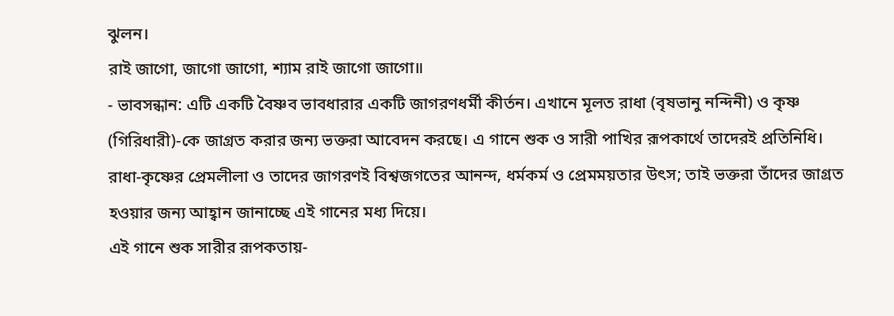ঝুলন।
রাই জাগো, জাগো জাগো, শ্যাম রাই জাগো জাগো॥
- ভাবসন্ধান: এটি একটি বৈষ্ণব ভাবধারার একটি জাগরণধর্মী কীর্তন। এখানে মূলত রাধা (বৃষভানু নন্দিনী) ও কৃষ্ণ (গিরিধারী)-কে জাগ্রত করার জন্য ভক্তরা আবেদন করছে। এ গানে শুক ও সারী পাখির রূপকার্থে তাদেরই প্রতিনিধি। রাধা-কৃষ্ণের প্রেমলীলা ও তাদের জাগরণই বিশ্বজগতের আনন্দ, ধর্মকর্ম ও প্রেমময়তার উৎস; তাই ভক্তরা তাঁদের জাগ্রত হওয়ার জন্য আহ্বান জানাচ্ছে এই গানের মধ্য দিয়ে।
এই গানে শুক সারীর রূপকতায়-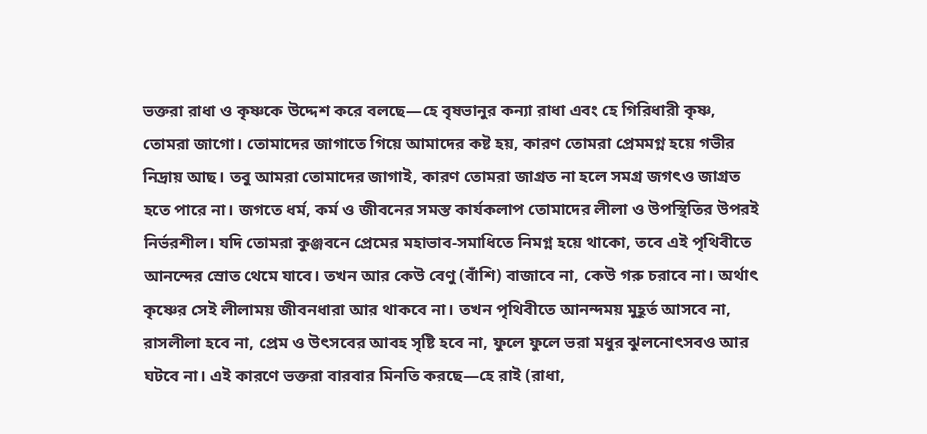ভক্তরা রাধা ও কৃষ্ণকে উদ্দেশ করে বলছে—হে বৃষভানুর কন্যা রাধা এবং হে গিরিধারী কৃষ্ণ, তোমরা জাগো। তোমাদের জাগাতে গিয়ে আমাদের কষ্ট হয়, কারণ তোমরা প্রেমমগ্ন হয়ে গভীর নিদ্রায় আছ। তবু আমরা তোমাদের জাগাই, কারণ তোমরা জাগ্রত না হলে সমগ্র জগৎও জাগ্রত হতে পারে না। জগতে ধর্ম, কর্ম ও জীবনের সমস্ত কার্যকলাপ তোমাদের লীলা ও উপস্থিতির উপরই নির্ভরশীল। যদি তোমরা কুঞ্জবনে প্রেমের মহাভাব-সমাধিতে নিমগ্ন হয়ে থাকো, তবে এই পৃথিবীতে আনন্দের স্রোত থেমে যাবে। তখন আর কেউ বেণু (বাঁশি) বাজাবে না, কেউ গরু চরাবে না। অর্থাৎ কৃষ্ণের সেই লীলাময় জীবনধারা আর থাকবে না। তখন পৃথিবীতে আনন্দময় মুহূর্ত আসবে না, রাসলীলা হবে না, প্রেম ও উৎসবের আবহ সৃষ্টি হবে না, ফুলে ফুলে ভরা মধুর ঝুলনোৎসবও আর ঘটবে না। এই কারণে ভক্তরা বারবার মিনতি করছে—হে রাই (রাধা,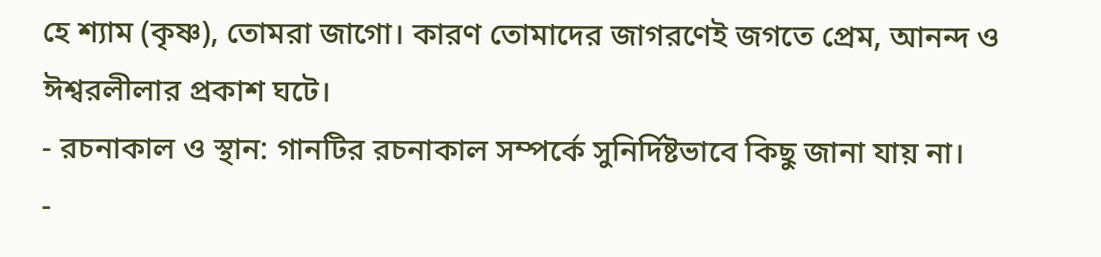হে শ্যাম (কৃষ্ণ), তোমরা জাগো। কারণ তোমাদের জাগরণেই জগতে প্রেম, আনন্দ ও ঈশ্বরলীলার প্রকাশ ঘটে।
- রচনাকাল ও স্থান: গানটির রচনাকাল সম্পর্কে সুনির্দিষ্টভাবে কিছু জানা যায় না।
-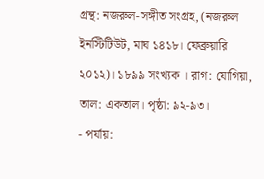গ্রন্থ: নজরুল-সঙ্গীত সংগ্রহ, (নজরুল ইনস্টিটিউট, মাঘ ১৪১৮। ফেব্রুয়ারি ২০১২)। ১৮৯৯ সংখ্যক । রাগ: যোগিয়া, তাল: একতাল। পৃষ্ঠা: ৯২-৯৩।
- পর্যায়: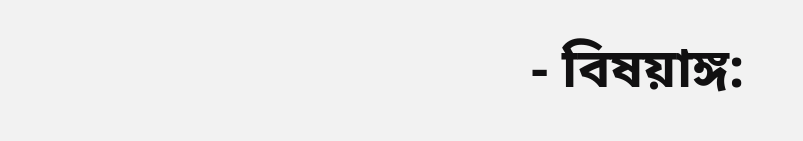- বিষয়াঙ্গ: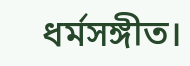ধর্মসঙ্গীত।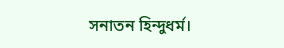সনাতন হিন্দুধর্ম।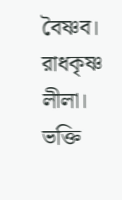বৈষ্ণব। রাধকৃষ্ণ লীলা। ভক্তি